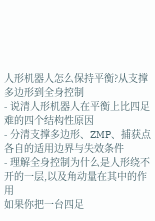人形机器人怎么保持平衡?从支撑多边形到全身控制
- 说清人形机器人在平衡上比四足难的四个结构性原因
- 分清支撑多边形、ZMP、捕获点各自的适用边界与失效条件
- 理解全身控制为什么是人形绕不开的一层,以及角动量在其中的作用
如果你把一台四足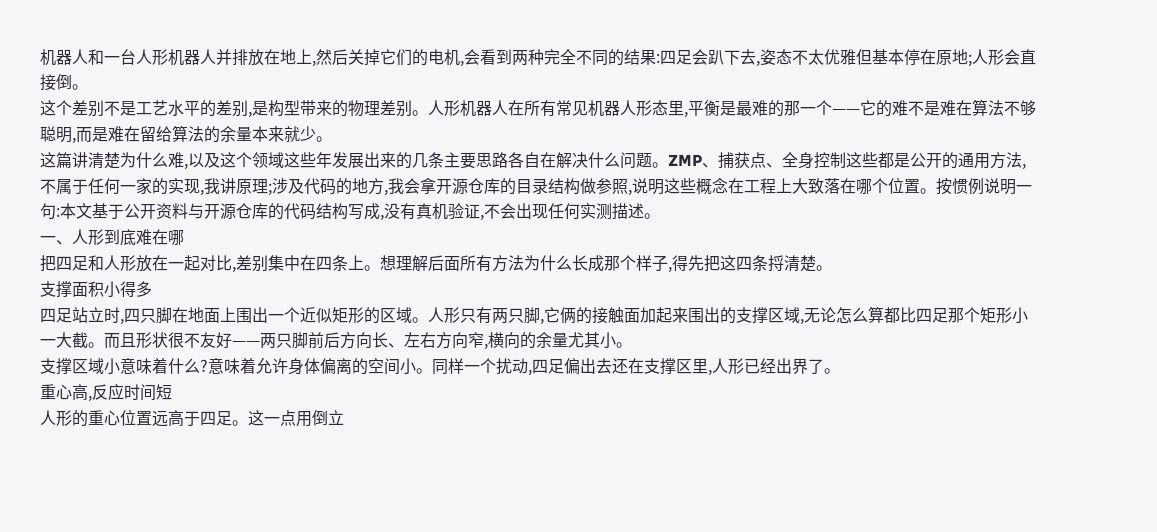机器人和一台人形机器人并排放在地上,然后关掉它们的电机,会看到两种完全不同的结果:四足会趴下去,姿态不太优雅但基本停在原地;人形会直接倒。
这个差别不是工艺水平的差别,是构型带来的物理差别。人形机器人在所有常见机器人形态里,平衡是最难的那一个——它的难不是难在算法不够聪明,而是难在留给算法的余量本来就少。
这篇讲清楚为什么难,以及这个领域这些年发展出来的几条主要思路各自在解决什么问题。ZMP、捕获点、全身控制这些都是公开的通用方法,不属于任何一家的实现,我讲原理;涉及代码的地方,我会拿开源仓库的目录结构做参照,说明这些概念在工程上大致落在哪个位置。按惯例说明一句:本文基于公开资料与开源仓库的代码结构写成,没有真机验证,不会出现任何实测描述。
一、人形到底难在哪
把四足和人形放在一起对比,差别集中在四条上。想理解后面所有方法为什么长成那个样子,得先把这四条捋清楚。
支撑面积小得多
四足站立时,四只脚在地面上围出一个近似矩形的区域。人形只有两只脚,它俩的接触面加起来围出的支撑区域,无论怎么算都比四足那个矩形小一大截。而且形状很不友好——两只脚前后方向长、左右方向窄,横向的余量尤其小。
支撑区域小意味着什么?意味着允许身体偏离的空间小。同样一个扰动,四足偏出去还在支撑区里,人形已经出界了。
重心高,反应时间短
人形的重心位置远高于四足。这一点用倒立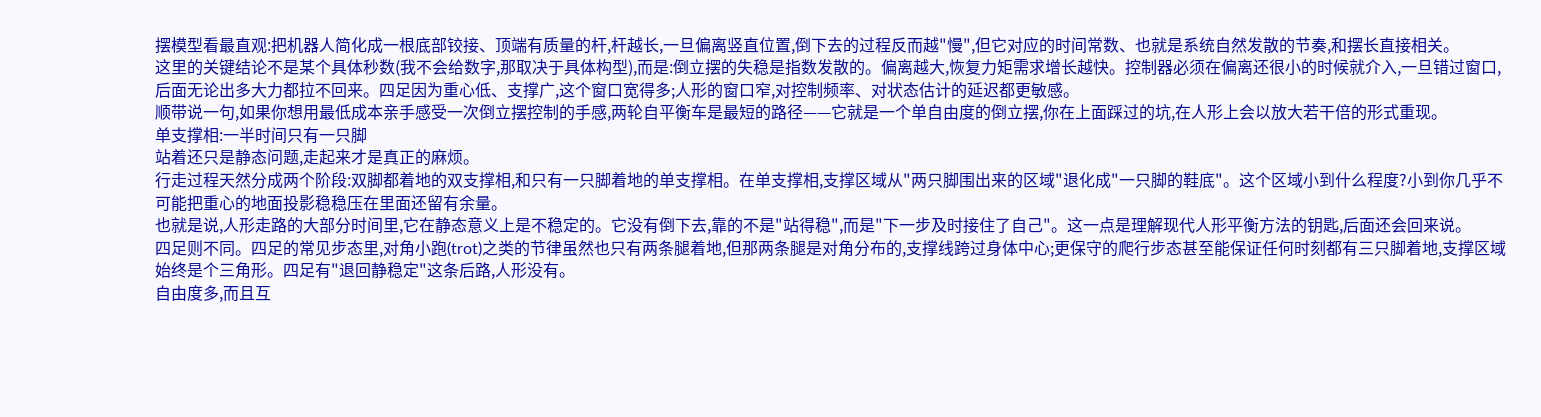摆模型看最直观:把机器人简化成一根底部铰接、顶端有质量的杆,杆越长,一旦偏离竖直位置,倒下去的过程反而越"慢",但它对应的时间常数、也就是系统自然发散的节奏,和摆长直接相关。
这里的关键结论不是某个具体秒数(我不会给数字,那取决于具体构型),而是:倒立摆的失稳是指数发散的。偏离越大,恢复力矩需求增长越快。控制器必须在偏离还很小的时候就介入,一旦错过窗口,后面无论出多大力都拉不回来。四足因为重心低、支撑广,这个窗口宽得多;人形的窗口窄,对控制频率、对状态估计的延迟都更敏感。
顺带说一句,如果你想用最低成本亲手感受一次倒立摆控制的手感,两轮自平衡车是最短的路径——它就是一个单自由度的倒立摆,你在上面踩过的坑,在人形上会以放大若干倍的形式重现。
单支撑相:一半时间只有一只脚
站着还只是静态问题,走起来才是真正的麻烦。
行走过程天然分成两个阶段:双脚都着地的双支撑相,和只有一只脚着地的单支撑相。在单支撑相,支撑区域从"两只脚围出来的区域"退化成"一只脚的鞋底"。这个区域小到什么程度?小到你几乎不可能把重心的地面投影稳稳压在里面还留有余量。
也就是说,人形走路的大部分时间里,它在静态意义上是不稳定的。它没有倒下去,靠的不是"站得稳",而是"下一步及时接住了自己"。这一点是理解现代人形平衡方法的钥匙,后面还会回来说。
四足则不同。四足的常见步态里,对角小跑(trot)之类的节律虽然也只有两条腿着地,但那两条腿是对角分布的,支撑线跨过身体中心;更保守的爬行步态甚至能保证任何时刻都有三只脚着地,支撑区域始终是个三角形。四足有"退回静稳定"这条后路,人形没有。
自由度多,而且互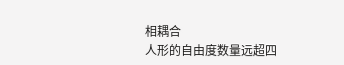相耦合
人形的自由度数量远超四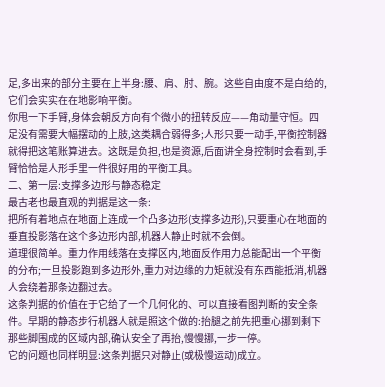足,多出来的部分主要在上半身:腰、肩、肘、腕。这些自由度不是白给的,它们会实实在在地影响平衡。
你甩一下手臂,身体会朝反方向有个微小的扭转反应——角动量守恒。四足没有需要大幅摆动的上肢,这类耦合弱得多;人形只要一动手,平衡控制器就得把这笔账算进去。这既是负担,也是资源,后面讲全身控制时会看到,手臂恰恰是人形手里一件很好用的平衡工具。
二、第一层:支撑多边形与静态稳定
最古老也最直观的判据是这一条:
把所有着地点在地面上连成一个凸多边形(支撑多边形),只要重心在地面的垂直投影落在这个多边形内部,机器人静止时就不会倒。
道理很简单。重力作用线落在支撑区内,地面反作用力总能配出一个平衡的分布;一旦投影跑到多边形外,重力对边缘的力矩就没有东西能抵消,机器人会绕着那条边翻过去。
这条判据的价值在于它给了一个几何化的、可以直接看图判断的安全条件。早期的静态步行机器人就是照这个做的:抬腿之前先把重心挪到剩下那些脚围成的区域内部,确认安全了再抬,慢慢挪,一步一停。
它的问题也同样明显:这条判据只对静止(或极慢运动)成立。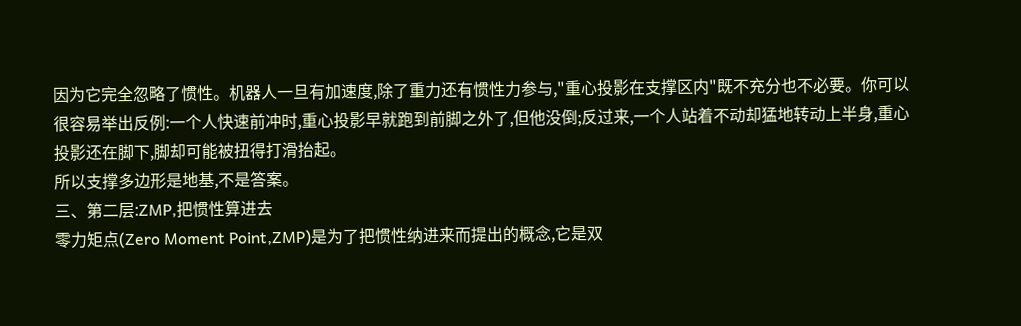因为它完全忽略了惯性。机器人一旦有加速度,除了重力还有惯性力参与,"重心投影在支撑区内"既不充分也不必要。你可以很容易举出反例:一个人快速前冲时,重心投影早就跑到前脚之外了,但他没倒;反过来,一个人站着不动却猛地转动上半身,重心投影还在脚下,脚却可能被扭得打滑抬起。
所以支撑多边形是地基,不是答案。
三、第二层:ZMP,把惯性算进去
零力矩点(Zero Moment Point,ZMP)是为了把惯性纳进来而提出的概念,它是双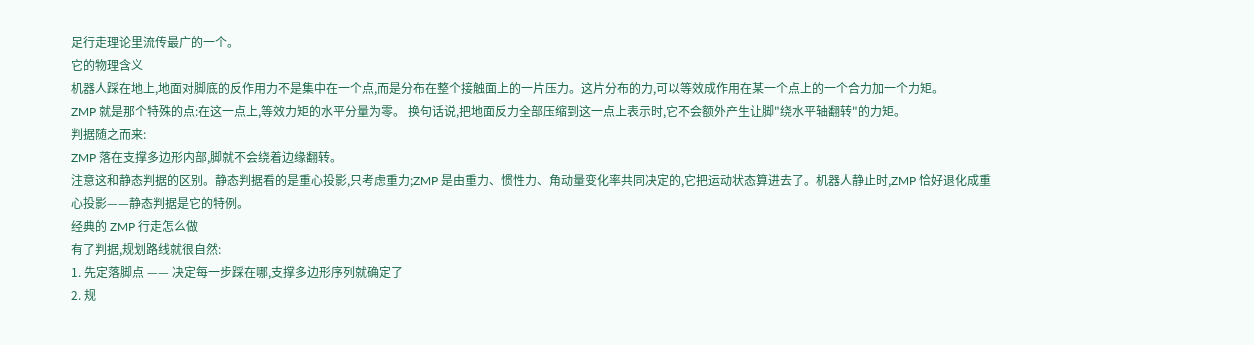足行走理论里流传最广的一个。
它的物理含义
机器人踩在地上,地面对脚底的反作用力不是集中在一个点,而是分布在整个接触面上的一片压力。这片分布的力,可以等效成作用在某一个点上的一个合力加一个力矩。
ZMP 就是那个特殊的点:在这一点上,等效力矩的水平分量为零。 换句话说,把地面反力全部压缩到这一点上表示时,它不会额外产生让脚"绕水平轴翻转"的力矩。
判据随之而来:
ZMP 落在支撑多边形内部,脚就不会绕着边缘翻转。
注意这和静态判据的区别。静态判据看的是重心投影,只考虑重力;ZMP 是由重力、惯性力、角动量变化率共同决定的,它把运动状态算进去了。机器人静止时,ZMP 恰好退化成重心投影——静态判据是它的特例。
经典的 ZMP 行走怎么做
有了判据,规划路线就很自然:
1. 先定落脚点 —— 决定每一步踩在哪,支撑多边形序列就确定了
2. 规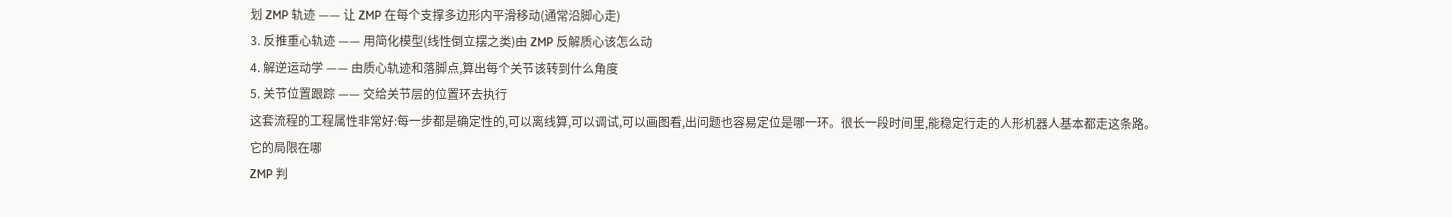划 ZMP 轨迹 —— 让 ZMP 在每个支撑多边形内平滑移动(通常沿脚心走)
3. 反推重心轨迹 —— 用简化模型(线性倒立摆之类)由 ZMP 反解质心该怎么动
4. 解逆运动学 —— 由质心轨迹和落脚点,算出每个关节该转到什么角度
5. 关节位置跟踪 —— 交给关节层的位置环去执行
这套流程的工程属性非常好:每一步都是确定性的,可以离线算,可以调试,可以画图看,出问题也容易定位是哪一环。很长一段时间里,能稳定行走的人形机器人基本都走这条路。
它的局限在哪
ZMP 判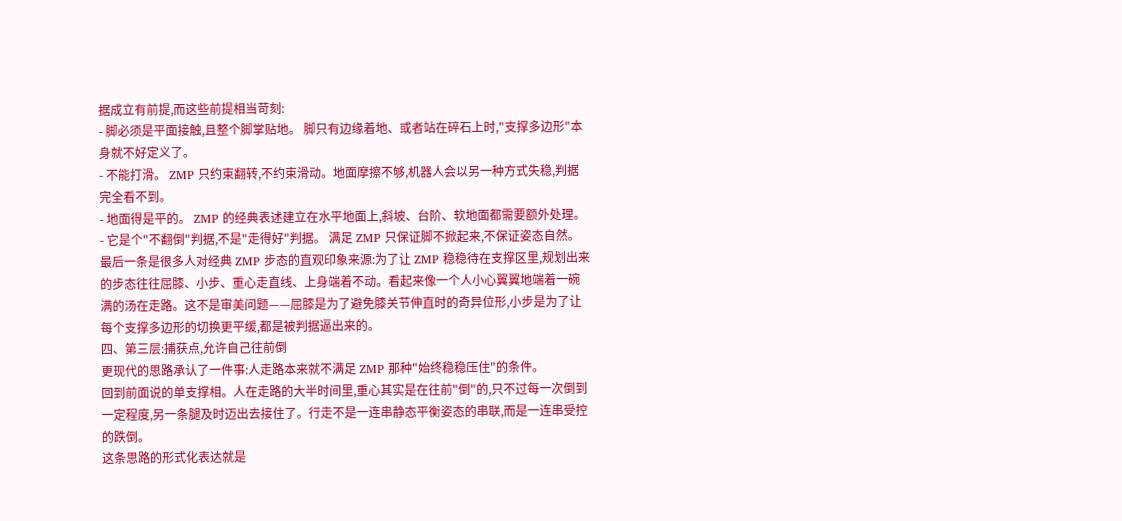据成立有前提,而这些前提相当苛刻:
- 脚必须是平面接触,且整个脚掌贴地。 脚只有边缘着地、或者站在碎石上时,"支撑多边形"本身就不好定义了。
- 不能打滑。 ZMP 只约束翻转,不约束滑动。地面摩擦不够,机器人会以另一种方式失稳,判据完全看不到。
- 地面得是平的。 ZMP 的经典表述建立在水平地面上,斜坡、台阶、软地面都需要额外处理。
- 它是个"不翻倒"判据,不是"走得好"判据。 满足 ZMP 只保证脚不掀起来,不保证姿态自然。
最后一条是很多人对经典 ZMP 步态的直观印象来源:为了让 ZMP 稳稳待在支撑区里,规划出来的步态往往屈膝、小步、重心走直线、上身端着不动。看起来像一个人小心翼翼地端着一碗满的汤在走路。这不是审美问题——屈膝是为了避免膝关节伸直时的奇异位形,小步是为了让每个支撑多边形的切换更平缓,都是被判据逼出来的。
四、第三层:捕获点,允许自己往前倒
更现代的思路承认了一件事:人走路本来就不满足 ZMP 那种"始终稳稳压住"的条件。
回到前面说的单支撑相。人在走路的大半时间里,重心其实是在往前"倒"的,只不过每一次倒到一定程度,另一条腿及时迈出去接住了。行走不是一连串静态平衡姿态的串联,而是一连串受控的跌倒。
这条思路的形式化表达就是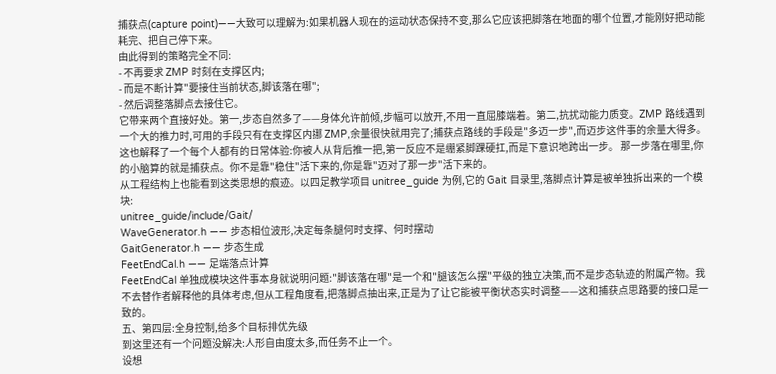捕获点(capture point)——大致可以理解为:如果机器人现在的运动状态保持不变,那么它应该把脚落在地面的哪个位置,才能刚好把动能耗完、把自己停下来。
由此得到的策略完全不同:
- 不再要求 ZMP 时刻在支撑区内;
- 而是不断计算"要接住当前状态,脚该落在哪";
- 然后调整落脚点去接住它。
它带来两个直接好处。第一,步态自然多了——身体允许前倾,步幅可以放开,不用一直屈膝端着。第二,抗扰动能力质变。ZMP 路线遇到一个大的推力时,可用的手段只有在支撑区内挪 ZMP,余量很快就用完了;捕获点路线的手段是"多迈一步",而迈步这件事的余量大得多。
这也解释了一个每个人都有的日常体验:你被人从背后推一把,第一反应不是绷紧脚踝硬扛,而是下意识地跨出一步。 那一步落在哪里,你的小脑算的就是捕获点。你不是靠"稳住"活下来的,你是靠"迈对了那一步"活下来的。
从工程结构上也能看到这类思想的痕迹。以四足教学项目 unitree_guide 为例,它的 Gait 目录里,落脚点计算是被单独拆出来的一个模块:
unitree_guide/include/Gait/
WaveGenerator.h —— 步态相位波形,决定每条腿何时支撑、何时摆动
GaitGenerator.h —— 步态生成
FeetEndCal.h —— 足端落点计算
FeetEndCal 单独成模块这件事本身就说明问题:"脚该落在哪"是一个和"腿该怎么摆"平级的独立决策,而不是步态轨迹的附属产物。我不去替作者解释他的具体考虑,但从工程角度看,把落脚点抽出来,正是为了让它能被平衡状态实时调整——这和捕获点思路要的接口是一致的。
五、第四层:全身控制,给多个目标排优先级
到这里还有一个问题没解决:人形自由度太多,而任务不止一个。
设想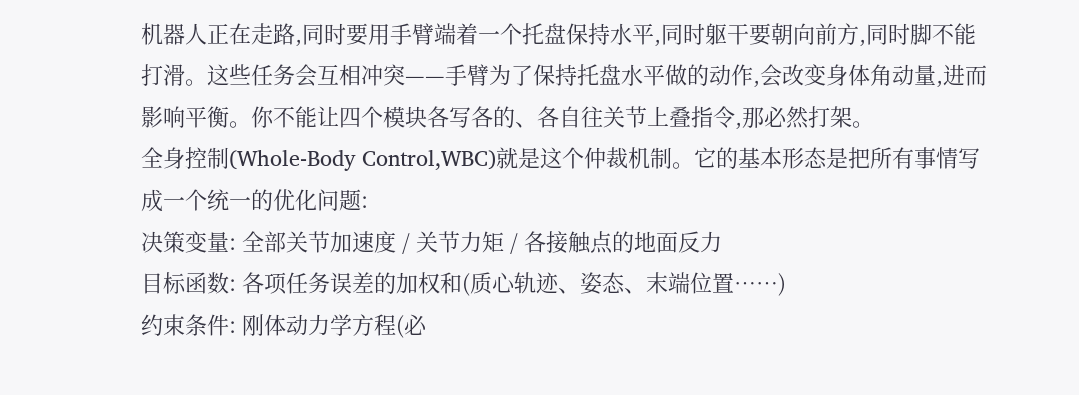机器人正在走路,同时要用手臂端着一个托盘保持水平,同时躯干要朝向前方,同时脚不能打滑。这些任务会互相冲突——手臂为了保持托盘水平做的动作,会改变身体角动量,进而影响平衡。你不能让四个模块各写各的、各自往关节上叠指令,那必然打架。
全身控制(Whole-Body Control,WBC)就是这个仲裁机制。它的基本形态是把所有事情写成一个统一的优化问题:
决策变量: 全部关节加速度 / 关节力矩 / 各接触点的地面反力
目标函数: 各项任务误差的加权和(质心轨迹、姿态、末端位置……)
约束条件: 刚体动力学方程(必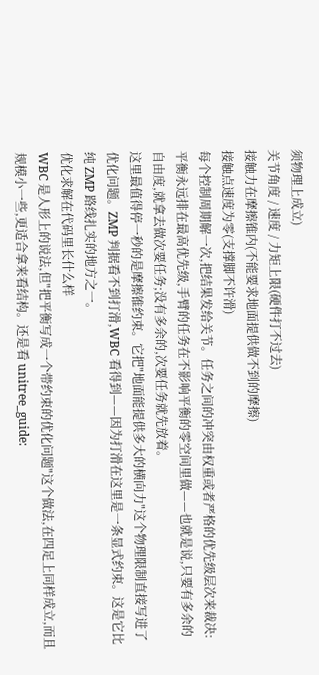须物理上成立)
关节角度 / 速度 / 力矩上限(硬件打不过去)
接触力在摩擦锥内(不能要求地面提供做不到的摩擦)
接触点速度为零(支撑脚不许滑)
每个控制周期解一次,把结果发给关节。任务之间的冲突由权重或者严格的优先级层次来裁决:平衡永远排在最高优先级,手臂的任务在不影响平衡的零空间里做——也就是说,只要有多余的自由度,就拿去做次要任务;没有多余的,次要任务就先放着。
这里最值得停一秒的是摩擦锥约束。它把"地面能提供多大的横向力"这个物理限制直接写进了优化问题。ZMP 判据看不到打滑,WBC 看得到——因为打滑在这里是一条显式约束。这是它比纯 ZMP 路线扎实的地方之一。
优化求解在代码里长什么样
WBC 是人形上的说法,但"把平衡写成一个带约束的优化问题"这个做法,在四足上同样成立,而且规模小一些,更适合拿来看结构。还是看 unitree_guide: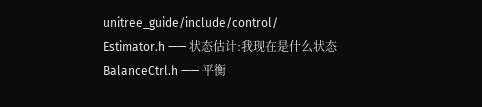unitree_guide/include/control/
Estimator.h —— 状态估计:我现在是什么状态
BalanceCtrl.h —— 平衡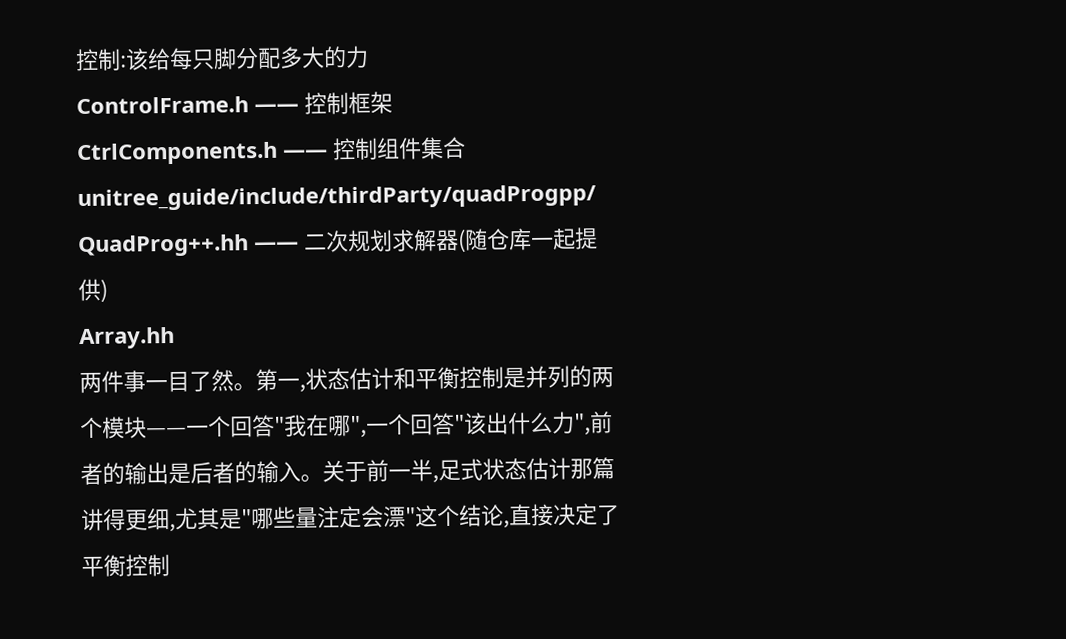控制:该给每只脚分配多大的力
ControlFrame.h —— 控制框架
CtrlComponents.h —— 控制组件集合
unitree_guide/include/thirdParty/quadProgpp/
QuadProg++.hh —— 二次规划求解器(随仓库一起提供)
Array.hh
两件事一目了然。第一,状态估计和平衡控制是并列的两个模块——一个回答"我在哪",一个回答"该出什么力",前者的输出是后者的输入。关于前一半,足式状态估计那篇讲得更细,尤其是"哪些量注定会漂"这个结论,直接决定了平衡控制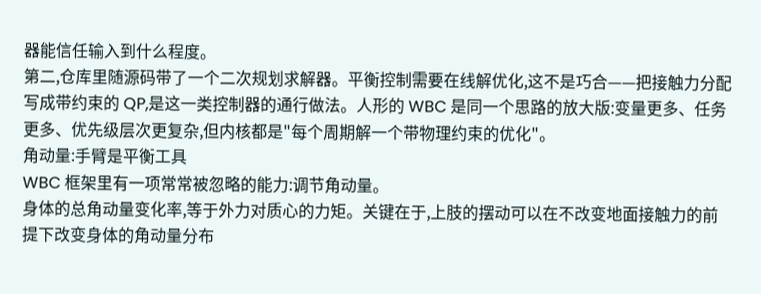器能信任输入到什么程度。
第二,仓库里随源码带了一个二次规划求解器。平衡控制需要在线解优化,这不是巧合——把接触力分配写成带约束的 QP,是这一类控制器的通行做法。人形的 WBC 是同一个思路的放大版:变量更多、任务更多、优先级层次更复杂,但内核都是"每个周期解一个带物理约束的优化"。
角动量:手臂是平衡工具
WBC 框架里有一项常常被忽略的能力:调节角动量。
身体的总角动量变化率,等于外力对质心的力矩。关键在于,上肢的摆动可以在不改变地面接触力的前提下改变身体的角动量分布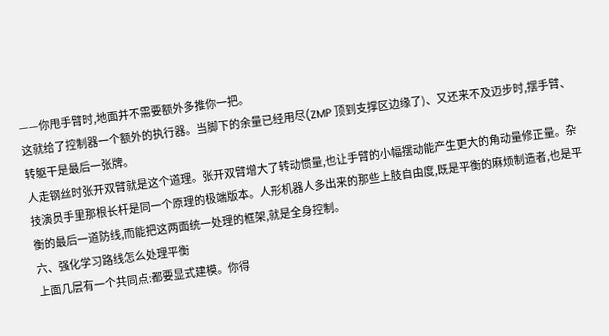——你甩手臂时,地面并不需要额外多推你一把。
这就给了控制器一个额外的执行器。当脚下的余量已经用尽(ZMP 顶到支撑区边缘了)、又还来不及迈步时,摆手臂、转躯干是最后一张牌。
人走钢丝时张开双臂就是这个道理。张开双臂增大了转动惯量,也让手臂的小幅摆动能产生更大的角动量修正量。杂技演员手里那根长杆是同一个原理的极端版本。人形机器人多出来的那些上肢自由度,既是平衡的麻烦制造者,也是平衡的最后一道防线,而能把这两面统一处理的框架,就是全身控制。
六、强化学习路线怎么处理平衡
上面几层有一个共同点:都要显式建模。你得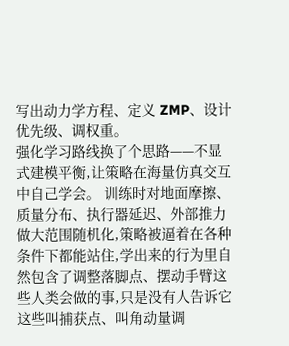写出动力学方程、定义 ZMP、设计优先级、调权重。
强化学习路线换了个思路——不显式建模平衡,让策略在海量仿真交互中自己学会。 训练时对地面摩擦、质量分布、执行器延迟、外部推力做大范围随机化,策略被逼着在各种条件下都能站住,学出来的行为里自然包含了调整落脚点、摆动手臂这些人类会做的事,只是没有人告诉它这些叫捕获点、叫角动量调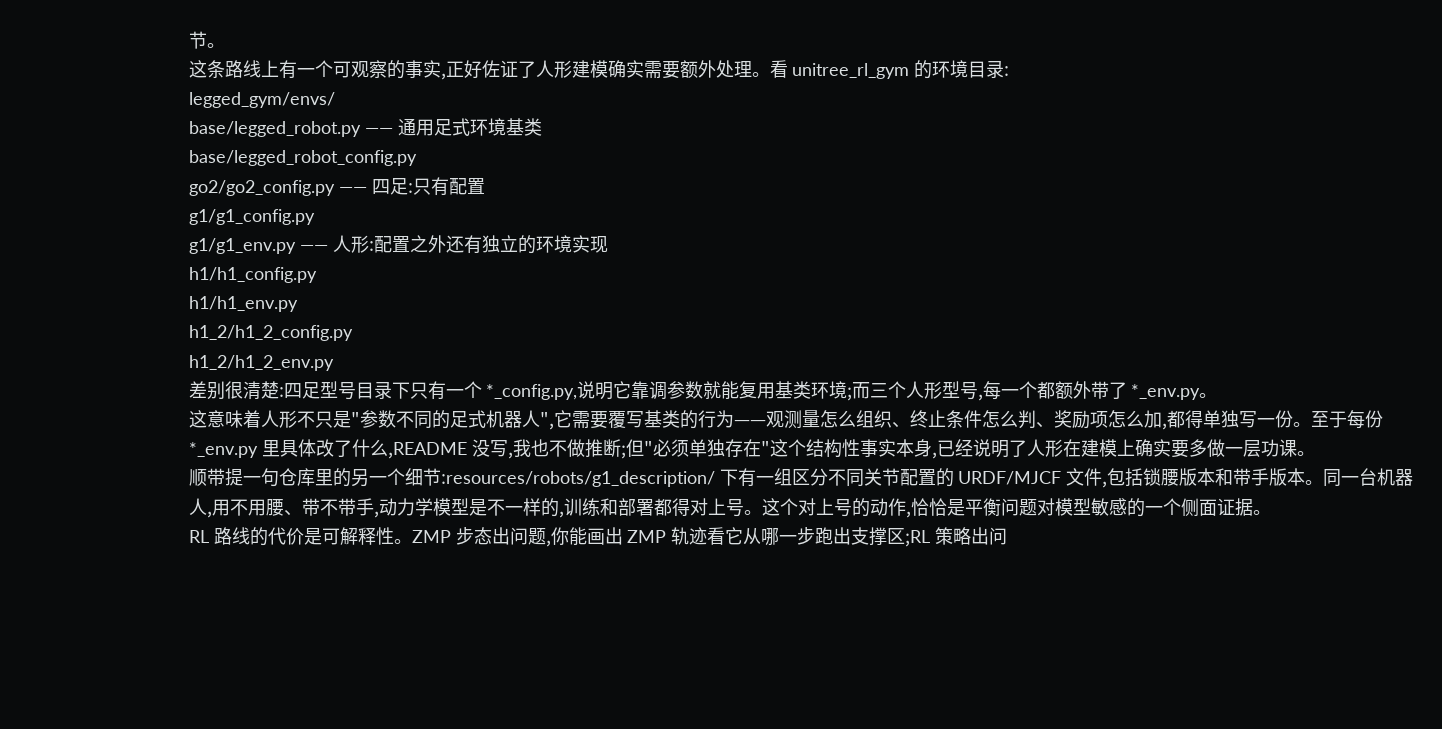节。
这条路线上有一个可观察的事实,正好佐证了人形建模确实需要额外处理。看 unitree_rl_gym 的环境目录:
legged_gym/envs/
base/legged_robot.py —— 通用足式环境基类
base/legged_robot_config.py
go2/go2_config.py —— 四足:只有配置
g1/g1_config.py
g1/g1_env.py —— 人形:配置之外还有独立的环境实现
h1/h1_config.py
h1/h1_env.py
h1_2/h1_2_config.py
h1_2/h1_2_env.py
差别很清楚:四足型号目录下只有一个 *_config.py,说明它靠调参数就能复用基类环境;而三个人形型号,每一个都额外带了 *_env.py。
这意味着人形不只是"参数不同的足式机器人",它需要覆写基类的行为——观测量怎么组织、终止条件怎么判、奖励项怎么加,都得单独写一份。至于每份 *_env.py 里具体改了什么,README 没写,我也不做推断;但"必须单独存在"这个结构性事实本身,已经说明了人形在建模上确实要多做一层功课。
顺带提一句仓库里的另一个细节:resources/robots/g1_description/ 下有一组区分不同关节配置的 URDF/MJCF 文件,包括锁腰版本和带手版本。同一台机器人,用不用腰、带不带手,动力学模型是不一样的,训练和部署都得对上号。这个对上号的动作,恰恰是平衡问题对模型敏感的一个侧面证据。
RL 路线的代价是可解释性。ZMP 步态出问题,你能画出 ZMP 轨迹看它从哪一步跑出支撑区;RL 策略出问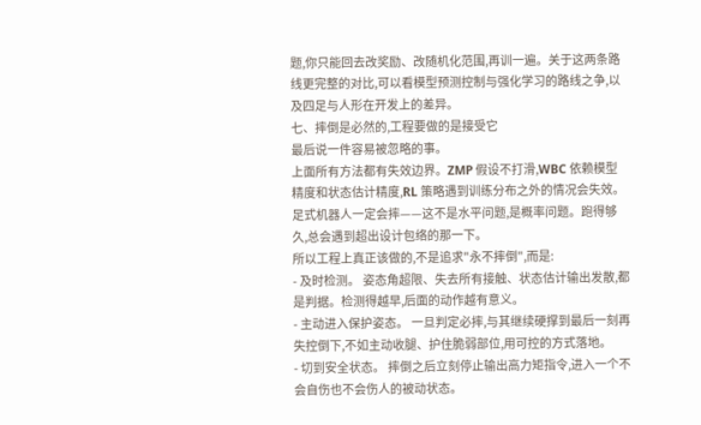题,你只能回去改奖励、改随机化范围,再训一遍。关于这两条路线更完整的对比,可以看模型预测控制与强化学习的路线之争,以及四足与人形在开发上的差异。
七、摔倒是必然的,工程要做的是接受它
最后说一件容易被忽略的事。
上面所有方法都有失效边界。ZMP 假设不打滑,WBC 依赖模型精度和状态估计精度,RL 策略遇到训练分布之外的情况会失效。足式机器人一定会摔——这不是水平问题,是概率问题。跑得够久,总会遇到超出设计包络的那一下。
所以工程上真正该做的,不是追求"永不摔倒",而是:
- 及时检测。 姿态角超限、失去所有接触、状态估计输出发散,都是判据。检测得越早,后面的动作越有意义。
- 主动进入保护姿态。 一旦判定必摔,与其继续硬撑到最后一刻再失控倒下,不如主动收腿、护住脆弱部位,用可控的方式落地。
- 切到安全状态。 摔倒之后立刻停止输出高力矩指令,进入一个不会自伤也不会伤人的被动状态。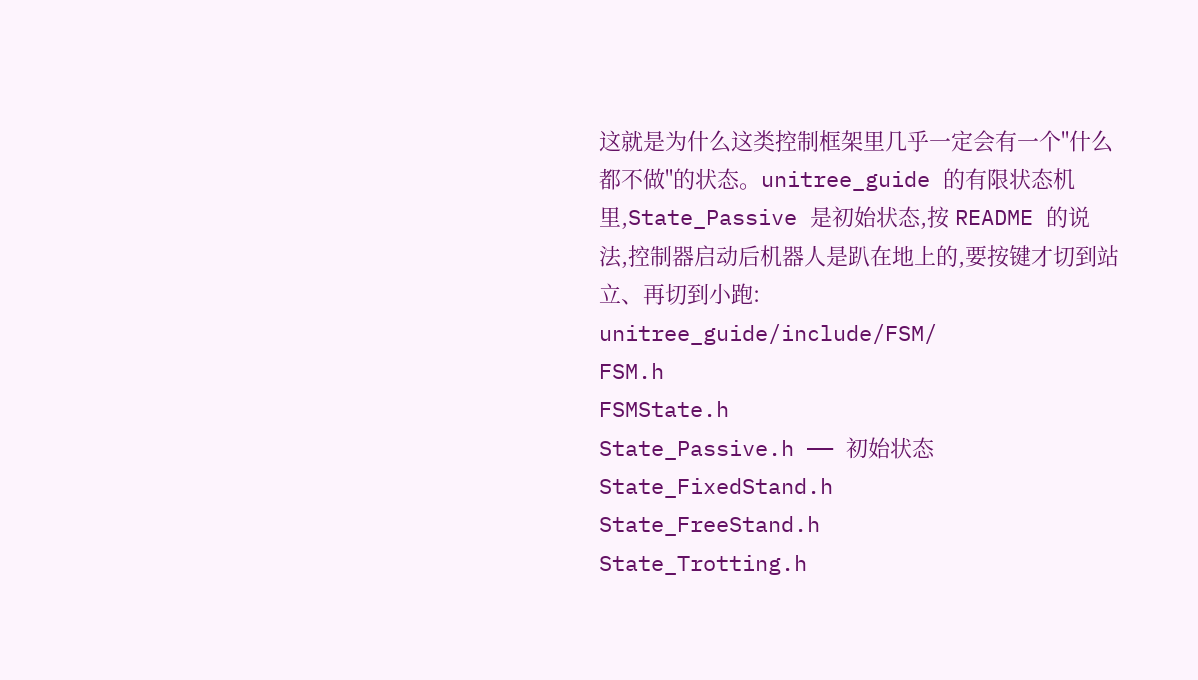这就是为什么这类控制框架里几乎一定会有一个"什么都不做"的状态。unitree_guide 的有限状态机里,State_Passive 是初始状态,按 README 的说法,控制器启动后机器人是趴在地上的,要按键才切到站立、再切到小跑:
unitree_guide/include/FSM/
FSM.h
FSMState.h
State_Passive.h —— 初始状态
State_FixedStand.h
State_FreeStand.h
State_Trotting.h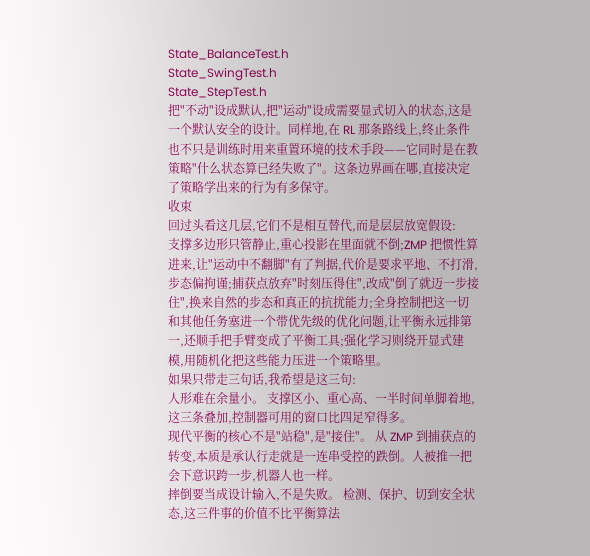State_BalanceTest.h
State_SwingTest.h
State_StepTest.h
把"不动"设成默认,把"运动"设成需要显式切入的状态,这是一个默认安全的设计。同样地,在 RL 那条路线上,终止条件也不只是训练时用来重置环境的技术手段——它同时是在教策略"什么状态算已经失败了"。这条边界画在哪,直接决定了策略学出来的行为有多保守。
收束
回过头看这几层,它们不是相互替代,而是层层放宽假设:
支撑多边形只管静止,重心投影在里面就不倒;ZMP 把惯性算进来,让"运动中不翻脚"有了判据,代价是要求平地、不打滑,步态偏拘谨;捕获点放弃"时刻压得住",改成"倒了就迈一步接住",换来自然的步态和真正的抗扰能力;全身控制把这一切和其他任务塞进一个带优先级的优化问题,让平衡永远排第一,还顺手把手臂变成了平衡工具;强化学习则绕开显式建模,用随机化把这些能力压进一个策略里。
如果只带走三句话,我希望是这三句:
人形难在余量小。 支撑区小、重心高、一半时间单脚着地,这三条叠加,控制器可用的窗口比四足窄得多。
现代平衡的核心不是"站稳",是"接住"。 从 ZMP 到捕获点的转变,本质是承认行走就是一连串受控的跌倒。人被推一把会下意识跨一步,机器人也一样。
摔倒要当成设计输入,不是失败。 检测、保护、切到安全状态,这三件事的价值不比平衡算法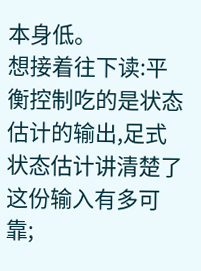本身低。
想接着往下读:平衡控制吃的是状态估计的输出,足式状态估计讲清楚了这份输入有多可靠;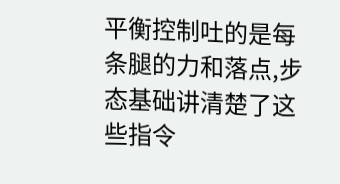平衡控制吐的是每条腿的力和落点,步态基础讲清楚了这些指令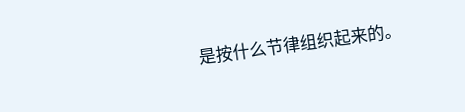是按什么节律组织起来的。